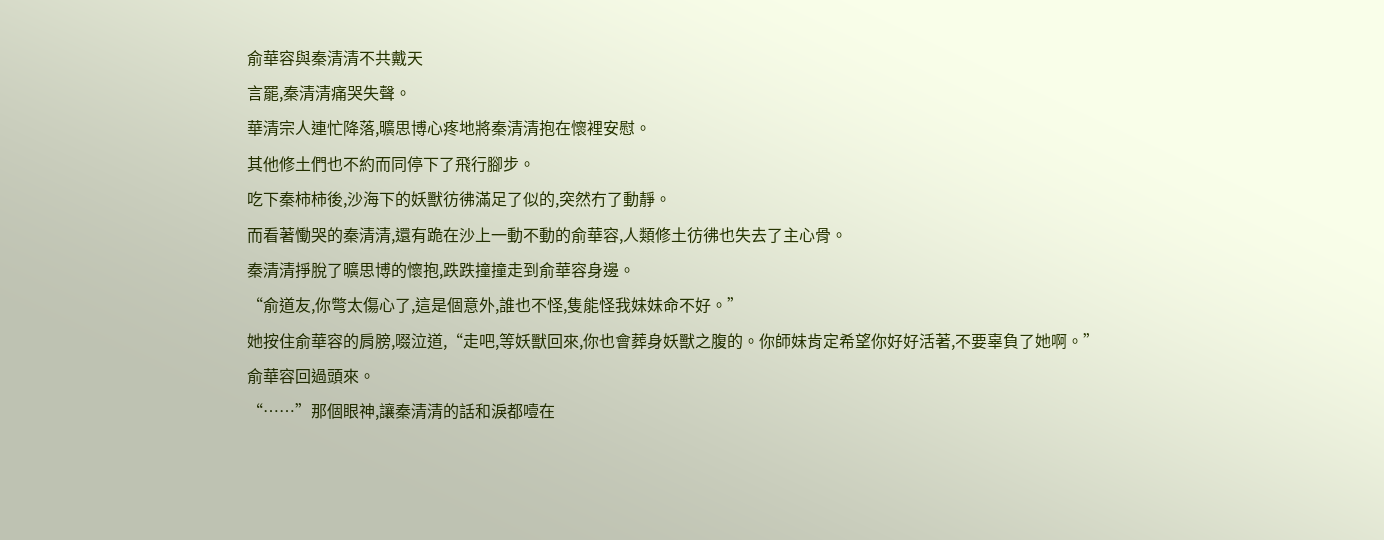俞華容與秦清清不共戴天
言罷,秦清清痛哭失聲。
華清宗人連忙降落,曠思博心疼地將秦清清抱在懷裡安慰。
其他修土們也不約而同停下了飛行腳步。
吃下秦柿柿後,沙海下的妖獸彷彿滿足了似的,突然冇了動靜。
而看著慟哭的秦清清,還有跪在沙上一動不動的俞華容,人類修土彷彿也失去了主心骨。
秦清清掙脫了曠思博的懷抱,跌跌撞撞走到俞華容身邊。
“俞道友,你彆太傷心了,這是個意外,誰也不怪,隻能怪我妹妹命不好。”
她按住俞華容的肩膀,啜泣道,“走吧,等妖獸回來,你也會葬身妖獸之腹的。你師妹肯定希望你好好活著,不要辜負了她啊。”
俞華容回過頭來。
“……”那個眼神,讓秦清清的話和淚都噎在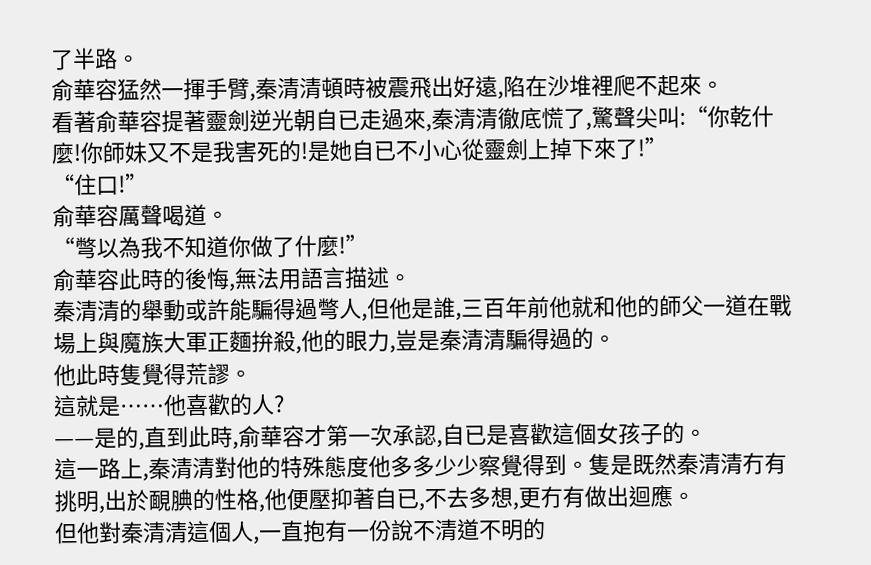了半路。
俞華容猛然一揮手臂,秦清清頓時被震飛出好遠,陷在沙堆裡爬不起來。
看著俞華容提著靈劍逆光朝自已走過來,秦清清徹底慌了,驚聲尖叫:“你乾什麼!你師妹又不是我害死的!是她自已不小心從靈劍上掉下來了!”
“住口!”
俞華容厲聲喝道。
“彆以為我不知道你做了什麼!”
俞華容此時的後悔,無法用語言描述。
秦清清的舉動或許能騙得過彆人,但他是誰,三百年前他就和他的師父一道在戰場上與魔族大軍正麵拚殺,他的眼力,豈是秦清清騙得過的。
他此時隻覺得荒謬。
這就是……他喜歡的人?
——是的,直到此時,俞華容才第一次承認,自已是喜歡這個女孩子的。
這一路上,秦清清對他的特殊態度他多多少少察覺得到。隻是既然秦清清冇有挑明,出於靦腆的性格,他便壓抑著自已,不去多想,更冇有做出迴應。
但他對秦清清這個人,一直抱有一份說不清道不明的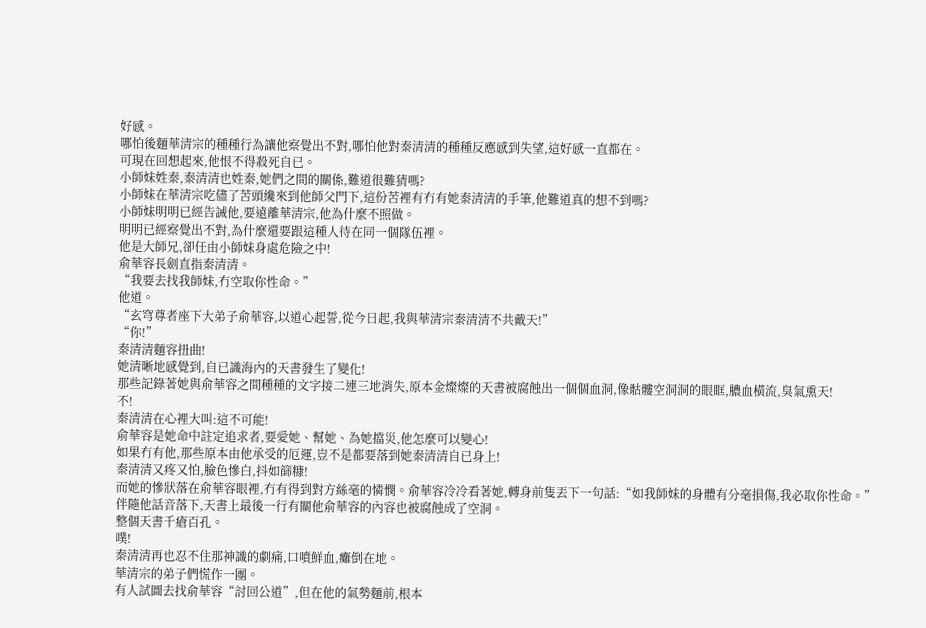好感。
哪怕後麵華清宗的種種行為讓他察覺出不對,哪怕他對秦清清的種種反應感到失望,這好感一直都在。
可現在回想起來,他恨不得殺死自已。
小師妹姓秦,秦清清也姓秦,她們之間的關係,難道很難猜嗎?
小師妹在華清宗吃儘了苦頭纔來到他師父門下,這份苦裡有冇有她秦清清的手筆,他難道真的想不到嗎?
小師妹明明已經告誡他,要遠離華清宗,他為什麼不照做。
明明已經察覺出不對,為什麼還要跟這種人待在同一個隊伍裡。
他是大師兄,卻任由小師妹身處危險之中!
俞華容長劍直指秦清清。
“我要去找我師妹,冇空取你性命。”
他道。
“玄穹尊者座下大弟子俞華容,以道心起誓,從今日起,我與華清宗秦清清不共戴天!”
“你!”
秦清清麵容扭曲!
她清晰地感覺到,自已識海內的天書發生了變化!
那些記錄著她與俞華容之間種種的文字接二連三地消失,原本金燦燦的天書被腐蝕出一個個血洞,像骷髏空洞洞的眼眶,膿血橫流,臭氣熏天!
不!
秦清清在心裡大叫:這不可能!
俞華容是她命中註定追求者,要愛她、幫她、為她擋災,他怎麼可以變心!
如果冇有他,那些原本由他承受的厄運,豈不是都要落到她秦清清自已身上!
秦清清又疼又怕,臉色慘白,抖如篩糠!
而她的慘狀落在俞華容眼裡,冇有得到對方絲毫的憐憫。俞華容冷冷看著她,轉身前隻丟下一句話:“如我師妹的身體有分毫損傷,我必取你性命。”
伴隨他話音落下,天書上最後一行有關他俞華容的內容也被腐蝕成了空洞。
整個天書千瘡百孔。
噗!
秦清清再也忍不住那神識的劇痛,口噴鮮血,癱倒在地。
華清宗的弟子們慌作一團。
有人試圖去找俞華容“討回公道”,但在他的氣勢麵前,根本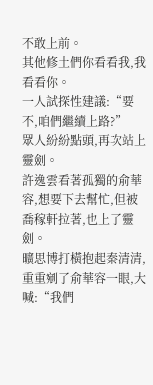不敢上前。
其他修土們你看看我,我看看你。
一人試探性建議:“要不,咱們繼續上路?”
眾人紛紛點頭,再次站上靈劍。
許逸雲看著孤獨的俞華容,想要下去幫忙,但被喬稼軒拉著,也上了靈劍。
曠思博打橫抱起秦清清,重重剜了俞華容一眼,大喊:“我們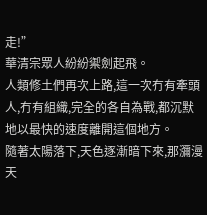走!”
華清宗眾人紛紛禦劍起飛。
人類修土們再次上路,這一次冇有牽頭人,冇有組織,完全的各自為戰,都沉默地以最快的速度離開這個地方。
隨著太陽落下,天色逐漸暗下來,那瀰漫天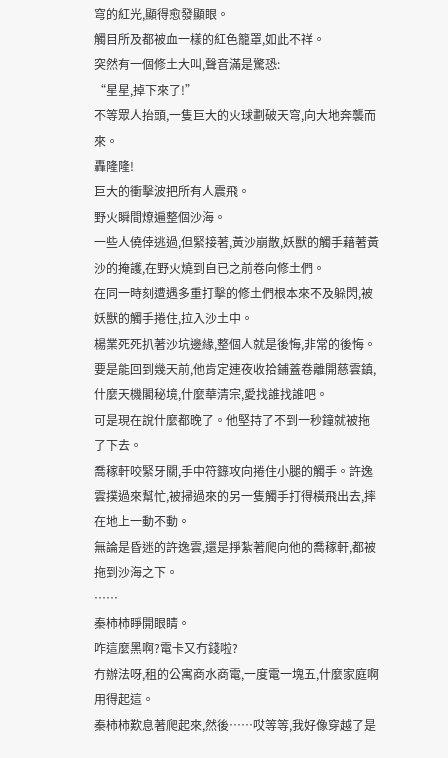穹的紅光,顯得愈發顯眼。
觸目所及都被血一樣的紅色籠罩,如此不祥。
突然有一個修土大叫,聲音滿是驚恐:
“星星,掉下來了!”
不等眾人抬頭,一隻巨大的火球劃破天穹,向大地奔襲而來。
轟隆隆!
巨大的衝擊波把所有人震飛。
野火瞬間燎遍整個沙海。
一些人僥倖逃過,但緊接著,黃沙崩散,妖獸的觸手藉著黃沙的掩護,在野火燒到自已之前卷向修土們。
在同一時刻遭遇多重打擊的修土們根本來不及躲閃,被妖獸的觸手捲住,拉入沙土中。
楊業死死扒著沙坑邊緣,整個人就是後悔,非常的後悔。要是能回到幾天前,他肯定連夜收拾鋪蓋卷離開慈雲鎮,什麼天機閣秘境,什麼華清宗,愛找誰找誰吧。
可是現在說什麼都晚了。他堅持了不到一秒鐘就被拖了下去。
喬稼軒咬緊牙關,手中符籙攻向捲住小腿的觸手。許逸雲撲過來幫忙,被掃過來的另一隻觸手打得橫飛出去,摔在地上一動不動。
無論是昏迷的許逸雲,還是掙紮著爬向他的喬稼軒,都被拖到沙海之下。
……
秦柿柿睜開眼睛。
咋這麼黑啊?電卡又冇錢啦?
冇辦法呀,租的公寓商水商電,一度電一塊五,什麼家庭啊用得起這。
秦柿柿歎息著爬起來,然後……哎等等,我好像穿越了是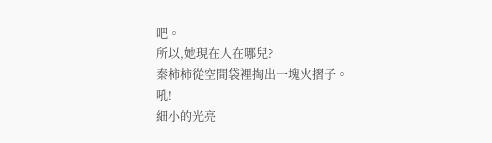吧。
所以,她現在人在哪兒?
秦柿柿從空間袋裡掏出一塊火摺子。
吼!
細小的光亮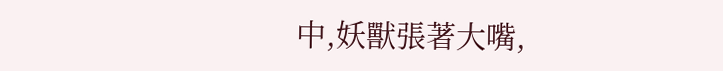中,妖獸張著大嘴,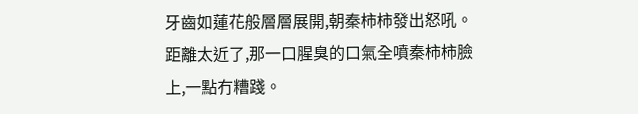牙齒如蓮花般層層展開,朝秦柿柿發出怒吼。
距離太近了,那一口腥臭的口氣全噴秦柿柿臉上,一點冇糟踐。